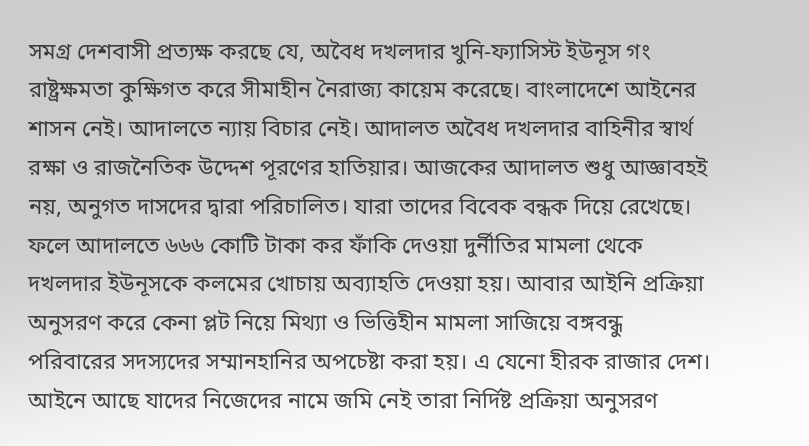সমগ্র দেশবাসী প্রত্যক্ষ করছে যে, অবৈধ দখলদার খুনি-ফ্যাসিস্ট ইউনূস গং রাষ্ট্রক্ষমতা কুক্ষিগত করে সীমাহীন নৈরাজ্য কায়েম করেছে। বাংলাদেশে আইনের শাসন নেই। আদালতে ন্যায় বিচার নেই। আদালত অবৈধ দখলদার বাহিনীর স্বার্থ রক্ষা ও রাজনৈতিক উদ্দেশ পূরণের হাতিয়ার। আজকের আদালত শুধু আজ্ঞাবহই নয়, অনুগত দাসদের দ্বারা পরিচালিত। যারা তাদের বিবেক বন্ধক দিয়ে রেখেছে। ফলে আদালতে ৬৬৬ কোটি টাকা কর ফাঁকি দেওয়া দুর্নীতির মামলা থেকে দখলদার ইউনূসকে কলমের খোচায় অব্যাহতি দেওয়া হয়। আবার আইনি প্রক্রিয়া অনুসরণ করে কেনা প্লট নিয়ে মিথ্যা ও ভিত্তিহীন মামলা সাজিয়ে বঙ্গবন্ধু পরিবারের সদস্যদের সম্মানহানির অপচেষ্টা করা হয়। এ যেনো হীরক রাজার দেশ।
আইনে আছে যাদের নিজেদের নামে জমি নেই তারা নির্দিষ্ট প্রক্রিয়া অনুসরণ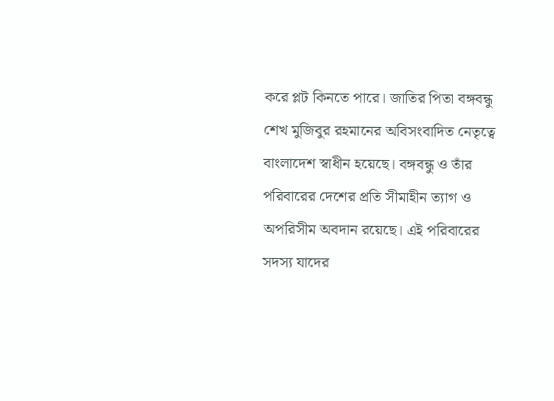করে প্লট কিনতে পারে। জাতির পিতা বঙ্গবন্ধু শেখ মুজিবুর রহমানের অবিসংবাদিত নেতৃত্বে বাংলাদেশ স্বাধীন হয়েছে। বঙ্গবন্ধু ও তাঁর পরিবারের দেশের প্রতি সীমাহীন ত্যাগ ও অপরিসীম অবদান রয়েছে। এই পরিবারের সদস্য যাদের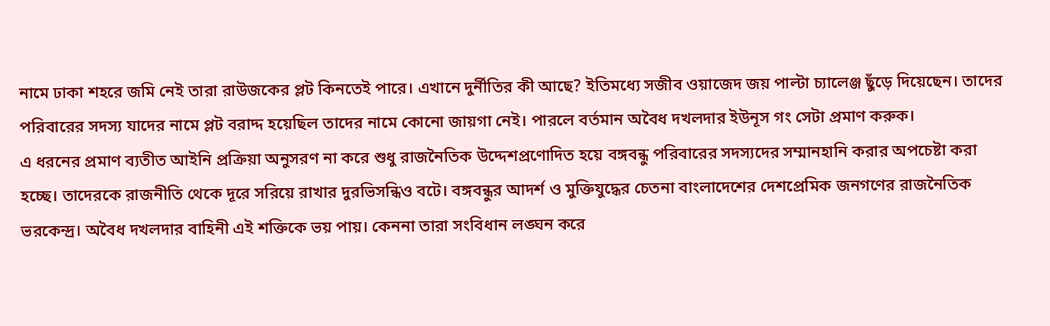নামে ঢাকা শহরে জমি নেই তারা রাউজকের প্লট কিনতেই পারে। এখানে দুর্নীতির কী আছে? ইতিমধ্যে সজীব ওয়াজেদ জয় পাল্টা চ্যালেঞ্জ ছুঁড়ে দিয়েছেন। তাদের পরিবারের সদস্য যাদের নামে প্লট বরাদ্দ হয়েছিল তাদের নামে কোনো জায়গা নেই। পারলে বর্তমান অবৈধ দখলদার ইউনূস গং সেটা প্রমাণ করুক।
এ ধরনের প্রমাণ ব্যতীত আইনি প্রক্রিয়া অনুসরণ না করে শুধু রাজনৈতিক উদ্দেশপ্রণোদিত হয়ে বঙ্গবন্ধু পরিবারের সদস্যদের সম্মানহানি করার অপচেষ্টা করা হচ্ছে। তাদেরকে রাজনীতি থেকে দূরে সরিয়ে রাখার দুরভিসন্ধিও বটে। বঙ্গবন্ধুর আদর্শ ও মুক্তিযুদ্ধের চেতনা বাংলাদেশের দেশপ্রেমিক জনগণের রাজনৈতিক ভরকেন্দ্র। অবৈধ দখলদার বাহিনী এই শক্তিকে ভয় পায়। কেননা তারা সংবিধান লঙ্ঘন করে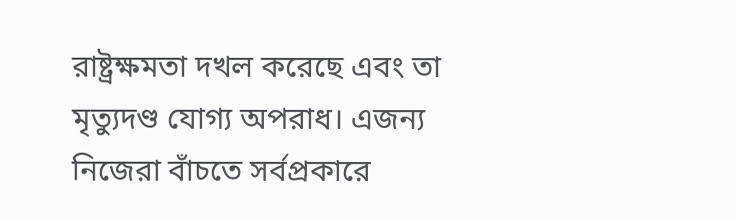রাষ্ট্রক্ষমতা দখল করেছে এবং তা মৃত্যুদণ্ড যোগ্য অপরাধ। এজন্য নিজেরা বাঁচতে সর্বপ্রকারে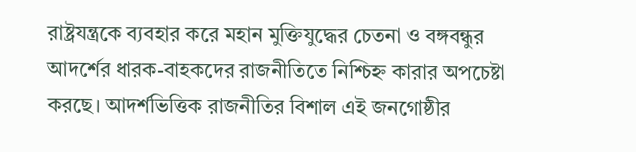রাষ্ট্রযন্ত্রকে ব্যবহার করে মহান মুক্তিযুদ্ধের চেতনা ও বঙ্গবন্ধুর আদর্শের ধারক-বাহকদের রাজনীতিতে নিশ্চিহ্ন কারার অপচেষ্টা করছে। আদর্শভিত্তিক রাজনীতির বিশাল এই জনগোষ্ঠীর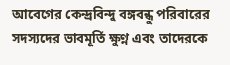আবেগের কেন্দ্রবিন্দু বঙ্গবন্ধু পরিবারের সদস্যদের ভাবমূর্তি ক্ষুণ্ন এবং তাদেরকে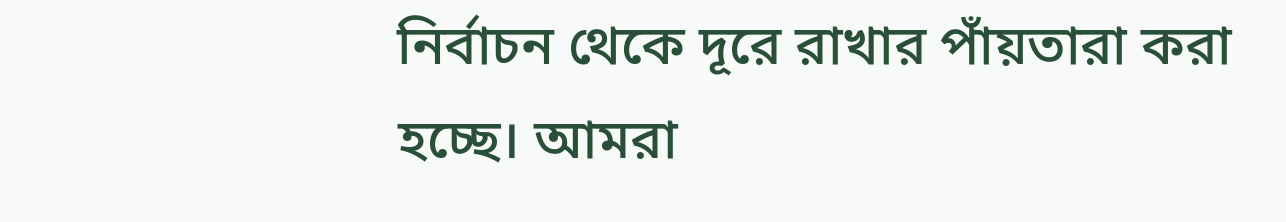নির্বাচন থেকে দূরে রাখার পাঁয়তারা করা হচ্ছে। আমরা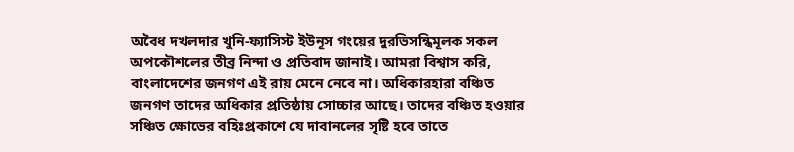অবৈধ দখলদার খুনি-ফ্যাসিস্ট ইউনূস গংয়ের দুরভিসন্ধিমূলক সকল অপকৌশলের তীব্র নিন্দা ও প্রতিবাদ জানাই। আমরা বিশ্বাস করি, বাংলাদেশের জনগণ এই রায় মেনে নেবে না। অধিকারহারা বঞ্চিত জনগণ তাদের অধিকার প্রতিষ্ঠায় সোচ্চার আছে। তাদের বঞ্চিত হওয়ার সঞ্চিত ক্ষোভের বহিঃপ্রকাশে যে দাবানলের সৃষ্টি হবে তাতে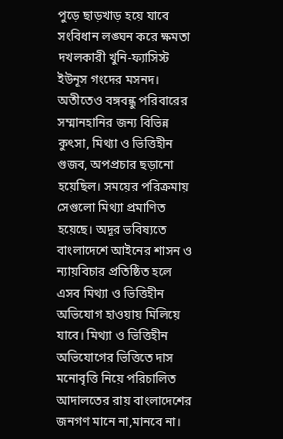পুড়ে ছাড়খাড় হয়ে যাবে সংবিধান লঙ্ঘন করে ক্ষমতা দখলকারী খুনি-ফ্যাসিস্ট ইউনূস গংদের মসনদ। অতীতেও বঙ্গবন্ধু পরিবারের সম্মানহানির জন্য বিভিন্ন কুৎসা, মিথ্যা ও ভিত্তিহীন গুজব, অপপ্রচার ছড়ানো হয়েছিল। সময়ের পরিক্রমায় সেগুলো মিথ্যা প্রমাণিত হয়েছে। অদূর ভবিষ্যতে বাংলাদেশে আইনের শাসন ও ন্যায়বিচার প্রতিষ্ঠিত হলে এসব মিথ্যা ও ভিত্তিহীন অভিযোগ হাওয়ায় মিলিয়ে যাবে। মিথ্যা ও ভিত্তিহীন অভিযোগের ভিত্তিতে দাস মনোবৃত্তি নিয়ে পরিচালিত আদালতের রায় বাংলাদেশের জনগণ মানে না,মানবে না।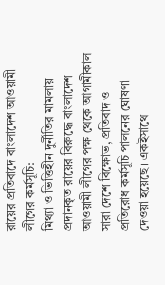রায়ের প্রতিবাদে বাংলাদেশ আওয়ামী লীগের কর্মসূচি:
মিথ্যা ও ভিত্তিহীন দুর্নীতির মামলায় প্রদানকৃত রায়ের বিরুদ্ধে বাংলাদেশ আওয়ামী লীগের পক্ষ থেকে আগামীকাল সারা দেশে বিক্ষোভ, প্রতিবাদ ও প্রতিরোধ কর্মসূচি পালনের ঘোষণা দেওয়া হয়েছে। একইসাথে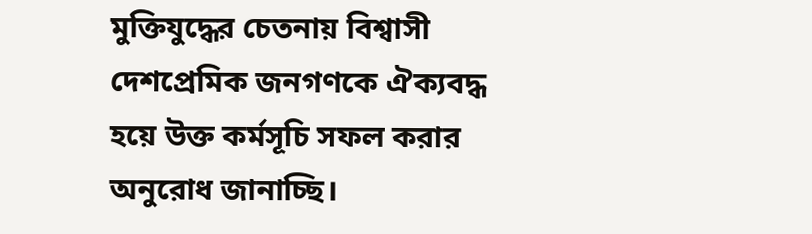মুক্তিযুদ্ধের চেতনায় বিশ্বাসী দেশপ্রেমিক জনগণকে ঐক্যবদ্ধ হয়ে উক্ত কর্মসূচি সফল করার অনুরোধ জানাচ্ছি।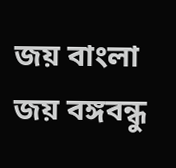জয় বাংলা জয় বঙ্গবন্ধু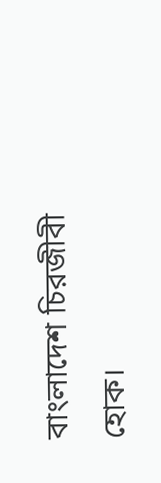বাংলাদেশ চিরজীবী হোক।